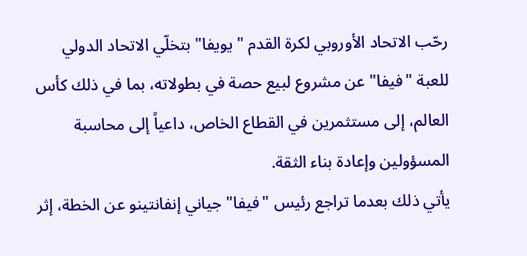رحّب الاتحاد الأوروبي لكرة القدم "يويفا" بتخلّي الاتحاد الدولي للعبة "فيفا" عن مشروع لبيع حصة في بطولاته، بما في ذلك كأس العالم، إلى مستثمرين في القطاع الخاص، داعياً إلى محاسبة المسؤولين وإعادة بناء الثقة.
يأتي ذلك بعدما تراجع رئيس "فيفا" جياني إنفانتينو عن الخطة، إثر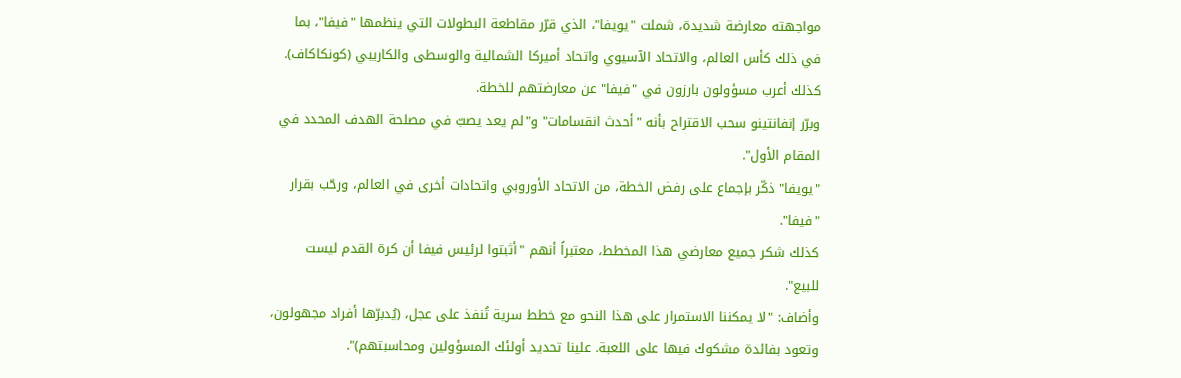مواجهته معارضة شديدة، شملت "يويفا"، الذي قرّر مقاطعة البطولات التي ينظمها "فيفا"، بما في ذلك كأس العالم، والاتحاد الآسيوي واتحاد أميركا الشمالية والوسطى والكاريبي (كونكاكاف). كذلك أعرب مسؤولون بارزون في "فيفا" عن معارضتهم للخطة.
وبرّر إنفانتينو سحب الاقتراح بأنه "أحدث انقسامات" و"لم يعد يصبّ في مصلحة الهدف المحدد في المقام الأول".
"يويفا" ذكّر بإجماع على رفض الخطة، من الاتحاد الأوروبي واتحادات أخرى في العالم، ورحّب بقرار "فيفا".
كذلك شكر جميع معارضي هذا المخطط، معتبراً أنهم "أثبتوا لرئيس فيفا أن كرة القدم ليست للبيع".
وأضاف: "لا يمكننا الاستمرار على هذا النحو مع خطط سرية تُنفذ على عجل، (يُدبرّها أفراد مجهولون، وتعود بفائدة مشكوك فيها على اللعبة. علينا تحديد أولئك المسؤولين ومحاسبتهم)".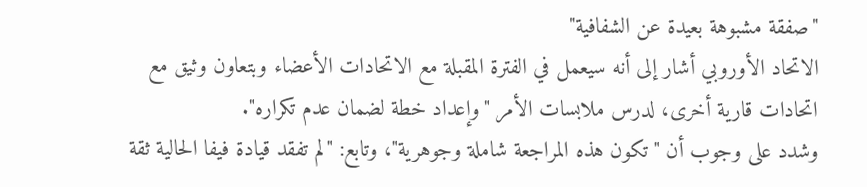"صفقة مشبوهة بعيدة عن الشفافية"
الاتحاد الأوروبي أشار إلى أنه سيعمل في الفترة المقبلة مع الاتحادات الأعضاء وبتعاون وثيق مع اتحادات قارية أخرى، لدرس ملابسات الأمر "وإعداد خطة لضمان عدم تكراره".
وشدد على وجوب أن "تكون هذه المراجعة شاملة وجوهرية"، وتابع: "لم تفقد قيادة فيفا الحالية ثقة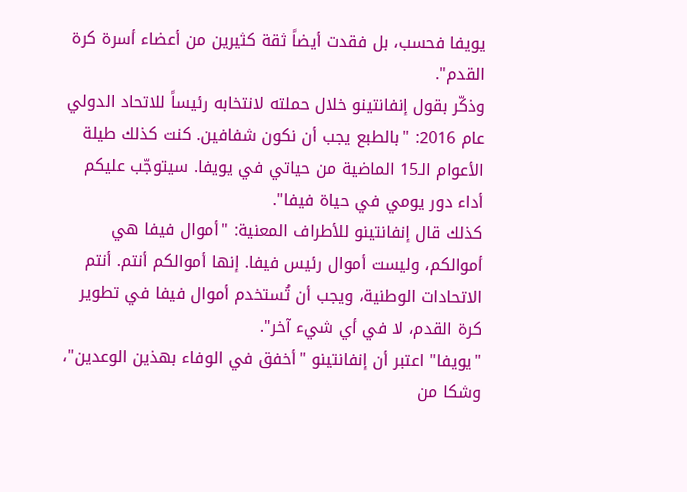يويفا فحسب، بل فقدت أيضاً ثقة كثيرين من أعضاء أسرة كرة القدم".
وذكّر بقول إنفانتينو خلال حملته لانتخابه رئيساً للاتحاد الدولي عام 2016: "بالطبع يجب أن نكون شفافين. كنت كذلك طيلة الأعوام الـ15 الماضية من حياتي في يويفا. سيتوجّب عليكم أداء دور يومي في حياة فيفا".
كذلك قال إنفانتينو للأطراف المعنية: "أموال فيفا هي أموالكم، وليست أموال رئيس فيفا. إنها أموالكم أنتم. أنتم الاتحادات الوطنية، ويجب أن تُستخدم أموال فيفا في تطوير كرة القدم، لا في أي شيء آخر".
"يويفا" اعتبر أن إنفانتينو "أخفق في الوفاء بهذين الوعدين"، وشكا من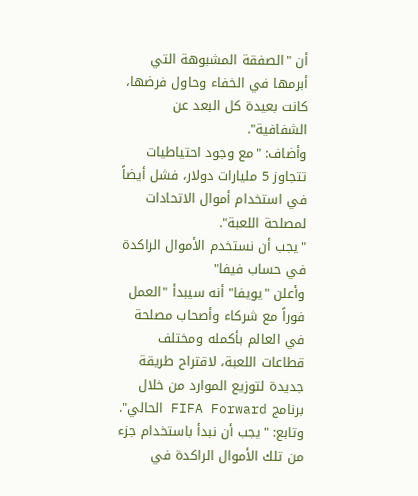أن "الصفقة المشبوهة التي أبرمها في الخفاء وحاول فرضها، كانت بعيدة كل البعد عن الشفافية".
وأضاف: "مع وجود احتياطيات تتجاوز 5 مليارات دولار، فشل أيضاً في استخدام أموال الاتحادات لمصلحة اللعبة".
"يجب أن نستخدم الأموال الراكدة في حساب فيفا"
وأعلن "يويفا" أنه سيبدأ "العمل فوراً مع شركاء وأصحاب مصلحة في العالم بأكمله ومختلف قطاعات اللعبة، لاقتراح طريقة جديدة لتوزيع الموارد من خلال برنامج FIFA Forward الحالي".
وتابع: "يجب أن نبدأ باستخدام جزء من تلك الأموال الراكدة في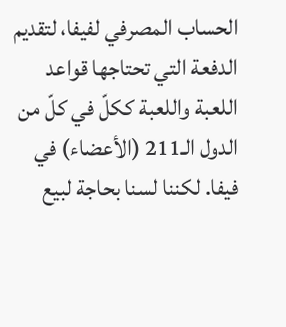الحساب المصرفي لفيفا، لتقديم الدفعة التي تحتاجها قواعد اللعبة واللعبة ككلّ في كلّ من الدول الـ211 (الأعضاء) في فيفا. لكننا لسنا بحاجة لبيع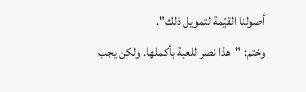أصولنا القيّمة لتمويل ذلك".
وختم: "هذا نصر للعبة بأكملها. ولكن يجب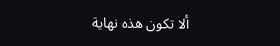ألا تكون هذه نهاية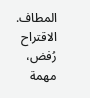المطاف. الاقتراح رُفض، مهمة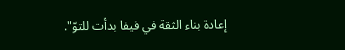إعادة بناء الثقة في فيفا بدأت للتوّ".